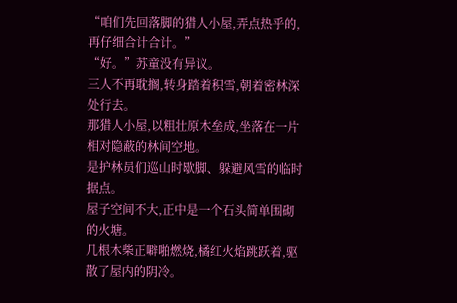“咱们先回落脚的猎人小屋,弄点热乎的,再仔细合计合计。”
“好。”苏童没有异议。
三人不再耽搁,转身踏着积雪,朝着密林深处行去。
那猎人小屋,以粗壮原木垒成,坐落在一片相对隐蔽的林间空地。
是护林员们巡山时歇脚、躲避风雪的临时据点。
屋子空间不大,正中是一个石头简单围砌的火塘。
几根木柴正噼啪燃烧,橘红火焰跳跃着,驱散了屋内的阴冷。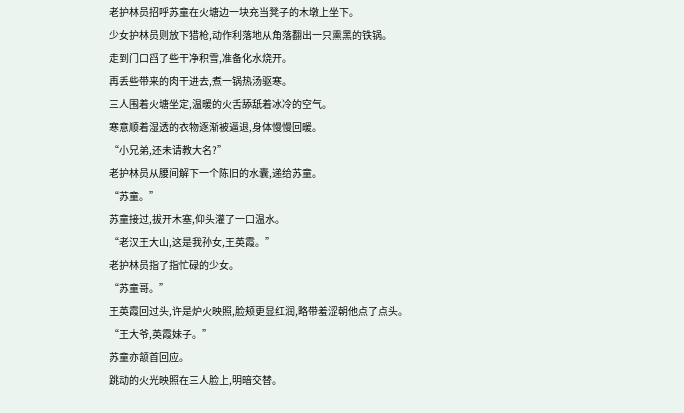老护林员招呼苏童在火塘边一块充当凳子的木墩上坐下。
少女护林员则放下猎枪,动作利落地从角落翻出一只熏黑的铁锅。
走到门口舀了些干净积雪,准备化水烧开。
再丢些带来的肉干进去,煮一锅热汤驱寒。
三人围着火塘坐定,温暖的火舌舔舐着冰冷的空气。
寒意顺着湿透的衣物逐渐被逼退,身体慢慢回暖。
“小兄弟,还未请教大名?”
老护林员从腰间解下一个陈旧的水囊,递给苏童。
“苏童。”
苏童接过,拔开木塞,仰头灌了一口温水。
“老汉王大山,这是我孙女,王英霞。”
老护林员指了指忙碌的少女。
“苏童哥。”
王英霞回过头,许是炉火映照,脸颊更显红润,略带羞涩朝他点了点头。
“王大爷,英霞妹子。”
苏童亦颔首回应。
跳动的火光映照在三人脸上,明暗交替。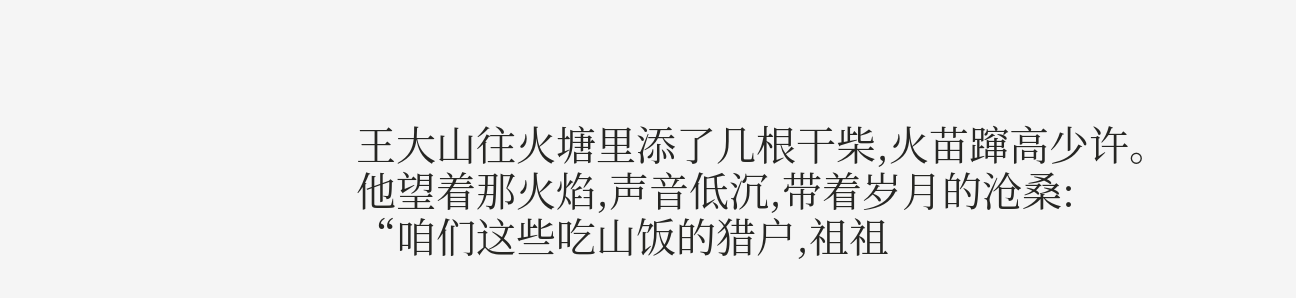王大山往火塘里添了几根干柴,火苗蹿高少许。
他望着那火焰,声音低沉,带着岁月的沧桑:
“咱们这些吃山饭的猎户,祖祖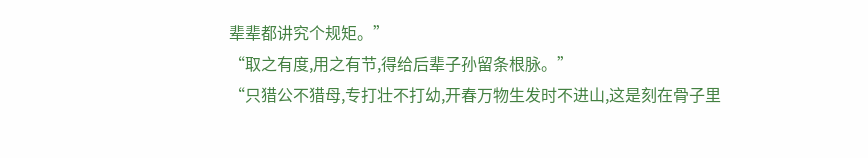辈辈都讲究个规矩。”
“取之有度,用之有节,得给后辈子孙留条根脉。”
“只猎公不猎母,专打壮不打幼,开春万物生发时不进山,这是刻在骨子里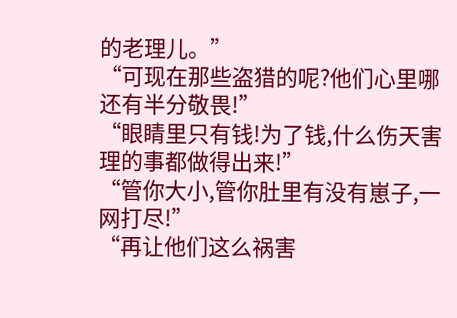的老理儿。”
“可现在那些盗猎的呢?他们心里哪还有半分敬畏!”
“眼睛里只有钱!为了钱,什么伤天害理的事都做得出来!”
“管你大小,管你肚里有没有崽子,一网打尽!”
“再让他们这么祸害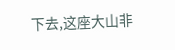下去,这座大山非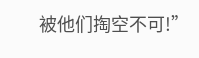被他们掏空不可!”